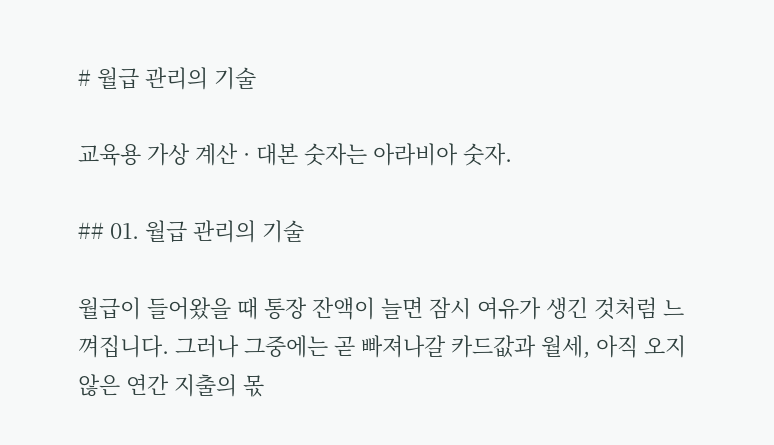# 월급 관리의 기술

교육용 가상 계산 · 대본 숫자는 아라비아 숫자.

## 01. 월급 관리의 기술

월급이 들어왔을 때 통장 잔액이 늘면 잠시 여유가 생긴 것처럼 느껴집니다. 그러나 그중에는 곧 빠져나갈 카드값과 월세, 아직 오지 않은 연간 지출의 몫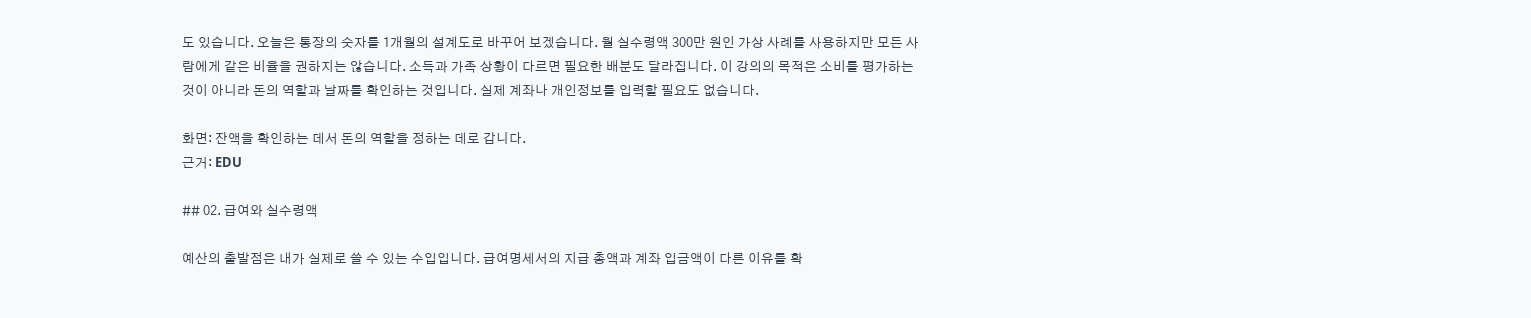도 있습니다. 오늘은 통장의 숫자를 1개월의 설계도로 바꾸어 보겠습니다. 월 실수령액 300만 원인 가상 사례를 사용하지만 모든 사람에게 같은 비율을 권하지는 않습니다. 소득과 가족 상황이 다르면 필요한 배분도 달라집니다. 이 강의의 목적은 소비를 평가하는 것이 아니라 돈의 역할과 날짜를 확인하는 것입니다. 실제 계좌나 개인정보를 입력할 필요도 없습니다.

화면: 잔액을 확인하는 데서 돈의 역할을 정하는 데로 갑니다.
근거: EDU

## 02. 급여와 실수령액

예산의 출발점은 내가 실제로 쓸 수 있는 수입입니다. 급여명세서의 지급 총액과 계좌 입금액이 다른 이유를 확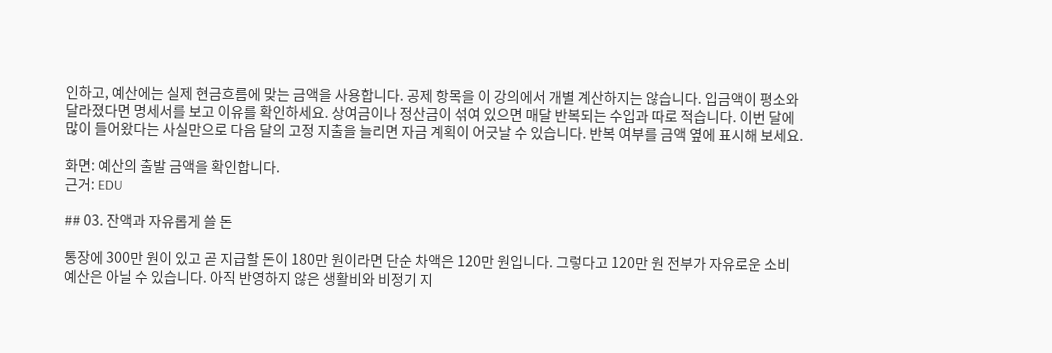인하고, 예산에는 실제 현금흐름에 맞는 금액을 사용합니다. 공제 항목을 이 강의에서 개별 계산하지는 않습니다. 입금액이 평소와 달라졌다면 명세서를 보고 이유를 확인하세요. 상여금이나 정산금이 섞여 있으면 매달 반복되는 수입과 따로 적습니다. 이번 달에 많이 들어왔다는 사실만으로 다음 달의 고정 지출을 늘리면 자금 계획이 어긋날 수 있습니다. 반복 여부를 금액 옆에 표시해 보세요.

화면: 예산의 출발 금액을 확인합니다.
근거: EDU

## 03. 잔액과 자유롭게 쓸 돈

통장에 300만 원이 있고 곧 지급할 돈이 180만 원이라면 단순 차액은 120만 원입니다. 그렇다고 120만 원 전부가 자유로운 소비 예산은 아닐 수 있습니다. 아직 반영하지 않은 생활비와 비정기 지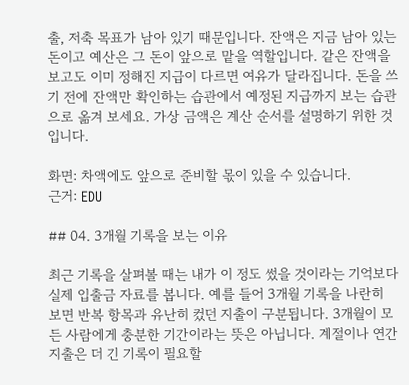출, 저축 목표가 남아 있기 때문입니다. 잔액은 지금 남아 있는 돈이고 예산은 그 돈이 앞으로 맡을 역할입니다. 같은 잔액을 보고도 이미 정해진 지급이 다르면 여유가 달라집니다. 돈을 쓰기 전에 잔액만 확인하는 습관에서 예정된 지급까지 보는 습관으로 옮겨 보세요. 가상 금액은 계산 순서를 설명하기 위한 것입니다.

화면: 차액에도 앞으로 준비할 몫이 있을 수 있습니다.
근거: EDU

## 04. 3개월 기록을 보는 이유

최근 기록을 살펴볼 때는 내가 이 정도 썼을 것이라는 기억보다 실제 입출금 자료를 봅니다. 예를 들어 3개월 기록을 나란히 보면 반복 항목과 유난히 컸던 지출이 구분됩니다. 3개월이 모든 사람에게 충분한 기간이라는 뜻은 아닙니다. 계절이나 연간 지출은 더 긴 기록이 필요할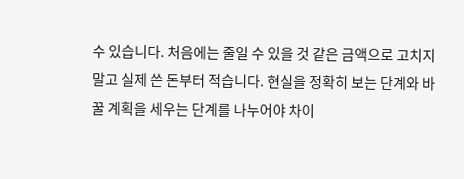수 있습니다. 처음에는 줄일 수 있을 것 같은 금액으로 고치지 말고 실제 쓴 돈부터 적습니다. 현실을 정확히 보는 단계와 바꿀 계획을 세우는 단계를 나누어야 차이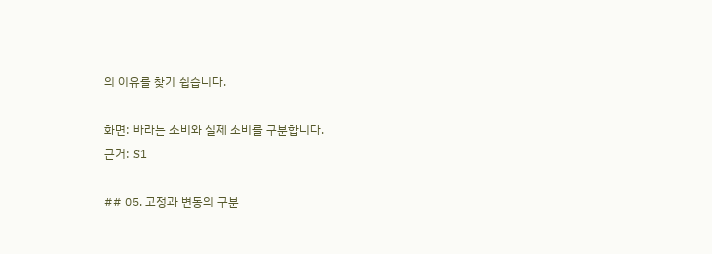의 이유를 찾기 쉽습니다.

화면: 바라는 소비와 실제 소비를 구분합니다.
근거: S1

## 05. 고정과 변동의 구분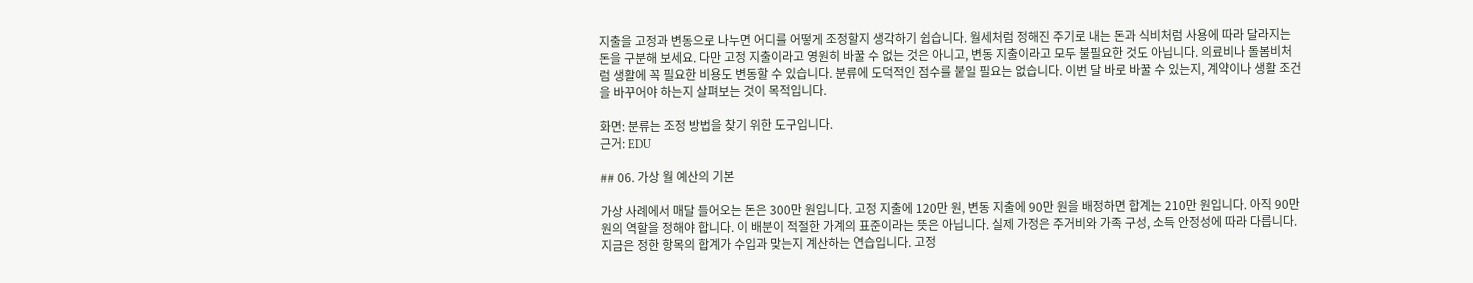지출을 고정과 변동으로 나누면 어디를 어떻게 조정할지 생각하기 쉽습니다. 월세처럼 정해진 주기로 내는 돈과 식비처럼 사용에 따라 달라지는 돈을 구분해 보세요. 다만 고정 지출이라고 영원히 바꿀 수 없는 것은 아니고, 변동 지출이라고 모두 불필요한 것도 아닙니다. 의료비나 돌봄비처럼 생활에 꼭 필요한 비용도 변동할 수 있습니다. 분류에 도덕적인 점수를 붙일 필요는 없습니다. 이번 달 바로 바꿀 수 있는지, 계약이나 생활 조건을 바꾸어야 하는지 살펴보는 것이 목적입니다.

화면: 분류는 조정 방법을 찾기 위한 도구입니다.
근거: EDU

## 06. 가상 월 예산의 기본

가상 사례에서 매달 들어오는 돈은 300만 원입니다. 고정 지출에 120만 원, 변동 지출에 90만 원을 배정하면 합계는 210만 원입니다. 아직 90만 원의 역할을 정해야 합니다. 이 배분이 적절한 가계의 표준이라는 뜻은 아닙니다. 실제 가정은 주거비와 가족 구성, 소득 안정성에 따라 다릅니다. 지금은 정한 항목의 합계가 수입과 맞는지 계산하는 연습입니다. 고정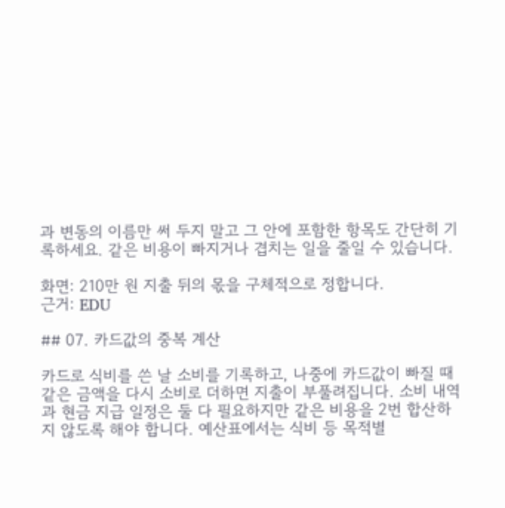과 변동의 이름만 써 두지 말고 그 안에 포함한 항목도 간단히 기록하세요. 같은 비용이 빠지거나 겹치는 일을 줄일 수 있습니다.

화면: 210만 원 지출 뒤의 몫을 구체적으로 정합니다.
근거: EDU

## 07. 카드값의 중복 계산

카드로 식비를 쓴 날 소비를 기록하고, 나중에 카드값이 빠질 때 같은 금액을 다시 소비로 더하면 지출이 부풀려집니다. 소비 내역과 현금 지급 일정은 둘 다 필요하지만 같은 비용을 2번 합산하지 않도록 해야 합니다. 예산표에서는 식비 등 목적별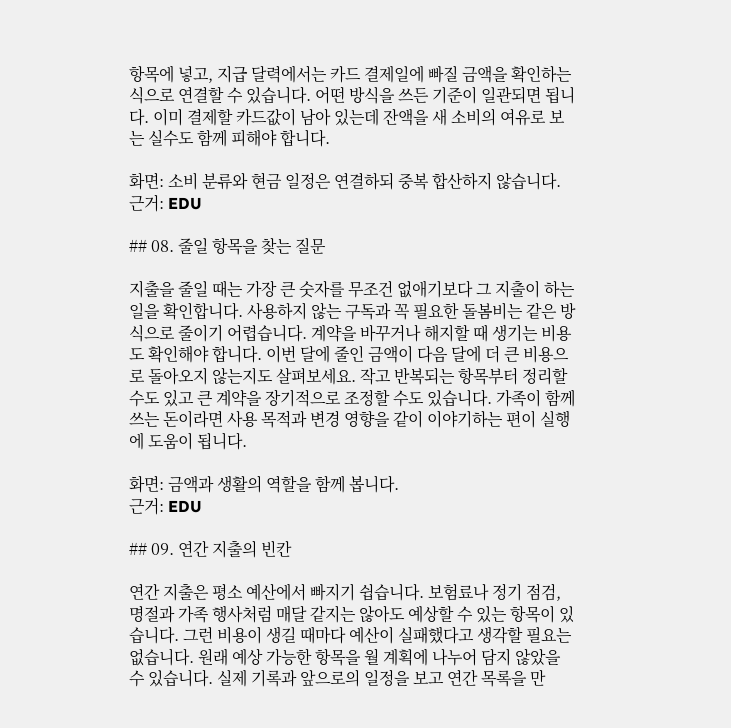항목에 넣고, 지급 달력에서는 카드 결제일에 빠질 금액을 확인하는 식으로 연결할 수 있습니다. 어떤 방식을 쓰든 기준이 일관되면 됩니다. 이미 결제할 카드값이 남아 있는데 잔액을 새 소비의 여유로 보는 실수도 함께 피해야 합니다.

화면: 소비 분류와 현금 일정은 연결하되 중복 합산하지 않습니다.
근거: EDU

## 08. 줄일 항목을 찾는 질문

지출을 줄일 때는 가장 큰 숫자를 무조건 없애기보다 그 지출이 하는 일을 확인합니다. 사용하지 않는 구독과 꼭 필요한 돌봄비는 같은 방식으로 줄이기 어렵습니다. 계약을 바꾸거나 해지할 때 생기는 비용도 확인해야 합니다. 이번 달에 줄인 금액이 다음 달에 더 큰 비용으로 돌아오지 않는지도 살펴보세요. 작고 반복되는 항목부터 정리할 수도 있고 큰 계약을 장기적으로 조정할 수도 있습니다. 가족이 함께 쓰는 돈이라면 사용 목적과 변경 영향을 같이 이야기하는 편이 실행에 도움이 됩니다.

화면: 금액과 생활의 역할을 함께 봅니다.
근거: EDU

## 09. 연간 지출의 빈칸

연간 지출은 평소 예산에서 빠지기 쉽습니다. 보험료나 정기 점검, 명절과 가족 행사처럼 매달 같지는 않아도 예상할 수 있는 항목이 있습니다. 그런 비용이 생길 때마다 예산이 실패했다고 생각할 필요는 없습니다. 원래 예상 가능한 항목을 월 계획에 나누어 담지 않았을 수 있습니다. 실제 기록과 앞으로의 일정을 보고 연간 목록을 만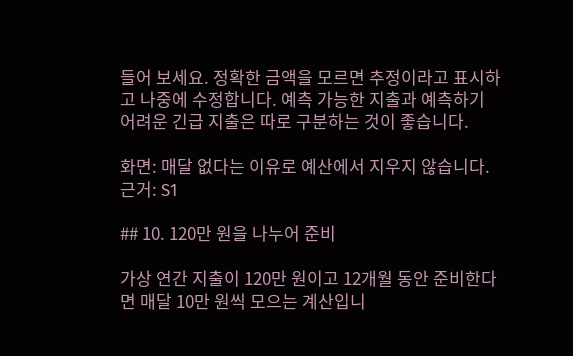들어 보세요. 정확한 금액을 모르면 추정이라고 표시하고 나중에 수정합니다. 예측 가능한 지출과 예측하기 어려운 긴급 지출은 따로 구분하는 것이 좋습니다.

화면: 매달 없다는 이유로 예산에서 지우지 않습니다.
근거: S1

## 10. 120만 원을 나누어 준비

가상 연간 지출이 120만 원이고 12개월 동안 준비한다면 매달 10만 원씩 모으는 계산입니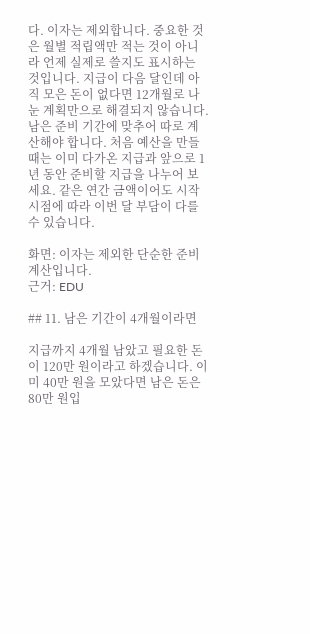다. 이자는 제외합니다. 중요한 것은 월별 적립액만 적는 것이 아니라 언제 실제로 쓸지도 표시하는 것입니다. 지급이 다음 달인데 아직 모은 돈이 없다면 12개월로 나눈 계획만으로 해결되지 않습니다. 남은 준비 기간에 맞추어 따로 계산해야 합니다. 처음 예산을 만들 때는 이미 다가온 지급과 앞으로 1년 동안 준비할 지급을 나누어 보세요. 같은 연간 금액이어도 시작 시점에 따라 이번 달 부담이 다를 수 있습니다.

화면: 이자는 제외한 단순한 준비 계산입니다.
근거: EDU

## 11. 남은 기간이 4개월이라면

지급까지 4개월 남았고 필요한 돈이 120만 원이라고 하겠습니다. 이미 40만 원을 모았다면 남은 돈은 80만 원입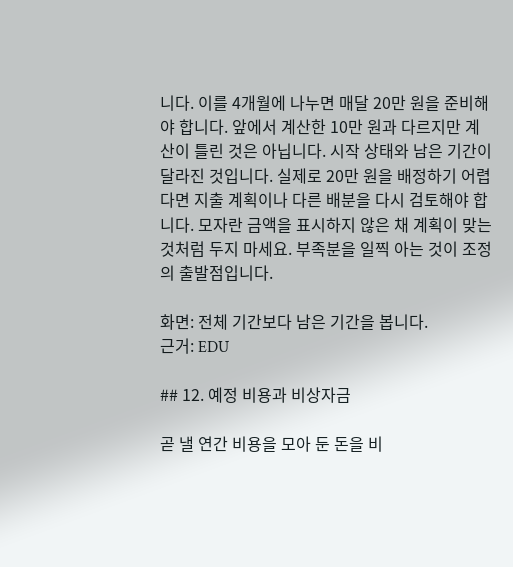니다. 이를 4개월에 나누면 매달 20만 원을 준비해야 합니다. 앞에서 계산한 10만 원과 다르지만 계산이 틀린 것은 아닙니다. 시작 상태와 남은 기간이 달라진 것입니다. 실제로 20만 원을 배정하기 어렵다면 지출 계획이나 다른 배분을 다시 검토해야 합니다. 모자란 금액을 표시하지 않은 채 계획이 맞는 것처럼 두지 마세요. 부족분을 일찍 아는 것이 조정의 출발점입니다.

화면: 전체 기간보다 남은 기간을 봅니다.
근거: EDU

## 12. 예정 비용과 비상자금

곧 낼 연간 비용을 모아 둔 돈을 비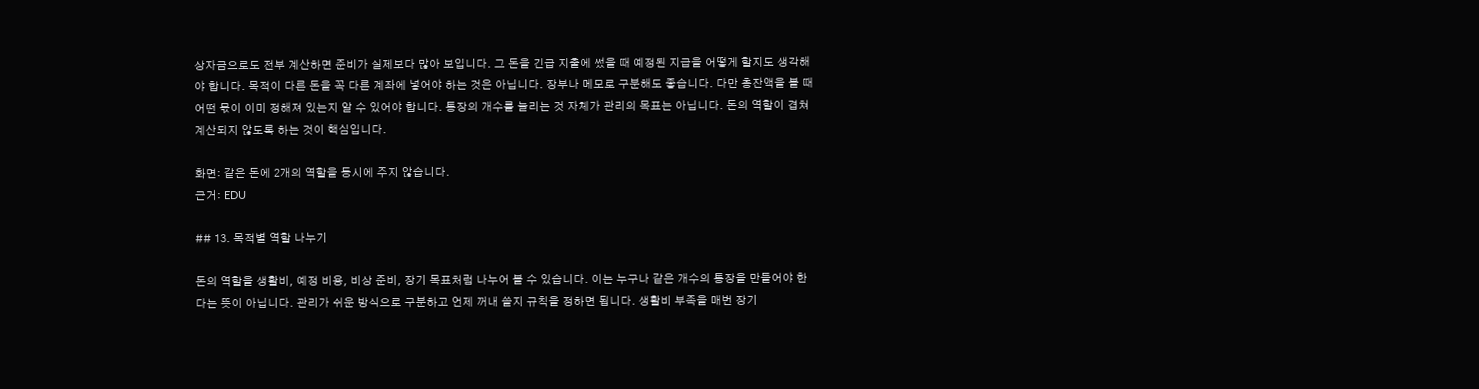상자금으로도 전부 계산하면 준비가 실제보다 많아 보입니다. 그 돈을 긴급 지출에 썼을 때 예정된 지급을 어떻게 할지도 생각해야 합니다. 목적이 다른 돈을 꼭 다른 계좌에 넣어야 하는 것은 아닙니다. 장부나 메모로 구분해도 좋습니다. 다만 총잔액을 볼 때 어떤 몫이 이미 정해져 있는지 알 수 있어야 합니다. 통장의 개수를 늘리는 것 자체가 관리의 목표는 아닙니다. 돈의 역할이 겹쳐 계산되지 않도록 하는 것이 핵심입니다.

화면: 같은 돈에 2개의 역할을 동시에 주지 않습니다.
근거: EDU

## 13. 목적별 역할 나누기

돈의 역할을 생활비, 예정 비용, 비상 준비, 장기 목표처럼 나누어 볼 수 있습니다. 이는 누구나 같은 개수의 통장을 만들어야 한다는 뜻이 아닙니다. 관리가 쉬운 방식으로 구분하고 언제 꺼내 쓸지 규칙을 정하면 됩니다. 생활비 부족을 매번 장기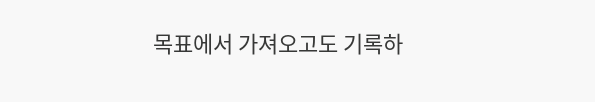목표에서 가져오고도 기록하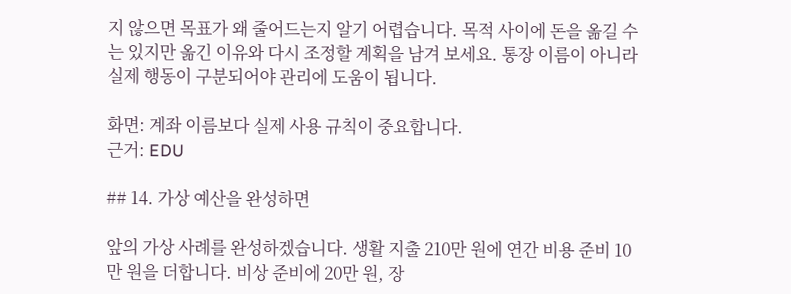지 않으면 목표가 왜 줄어드는지 알기 어렵습니다. 목적 사이에 돈을 옮길 수는 있지만 옮긴 이유와 다시 조정할 계획을 남겨 보세요. 통장 이름이 아니라 실제 행동이 구분되어야 관리에 도움이 됩니다.

화면: 계좌 이름보다 실제 사용 규칙이 중요합니다.
근거: EDU

## 14. 가상 예산을 완성하면

앞의 가상 사례를 완성하겠습니다. 생활 지출 210만 원에 연간 비용 준비 10만 원을 더합니다. 비상 준비에 20만 원, 장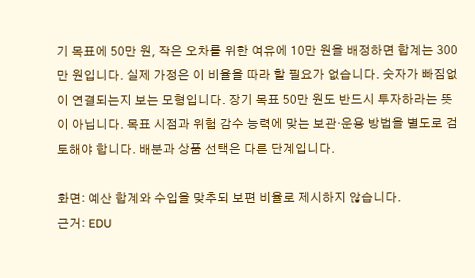기 목표에 50만 원, 작은 오차를 위한 여유에 10만 원을 배정하면 합계는 300만 원입니다. 실제 가정은 이 비율을 따라 할 필요가 없습니다. 숫자가 빠짐없이 연결되는지 보는 모형입니다. 장기 목표 50만 원도 반드시 투자하라는 뜻이 아닙니다. 목표 시점과 위험 감수 능력에 맞는 보관·운용 방법을 별도로 검토해야 합니다. 배분과 상품 선택은 다른 단계입니다.

화면: 예산 합계와 수입을 맞추되 보편 비율로 제시하지 않습니다.
근거: EDU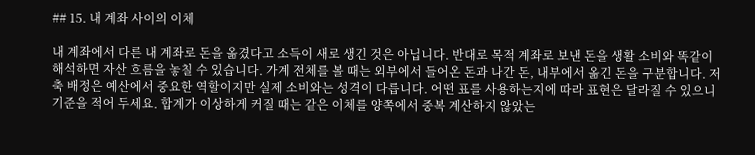## 15. 내 계좌 사이의 이체

내 계좌에서 다른 내 계좌로 돈을 옮겼다고 소득이 새로 생긴 것은 아닙니다. 반대로 목적 계좌로 보낸 돈을 생활 소비와 똑같이 해석하면 자산 흐름을 놓칠 수 있습니다. 가계 전체를 볼 때는 외부에서 들어온 돈과 나간 돈, 내부에서 옮긴 돈을 구분합니다. 저축 배정은 예산에서 중요한 역할이지만 실제 소비와는 성격이 다릅니다. 어떤 표를 사용하는지에 따라 표현은 달라질 수 있으니 기준을 적어 두세요. 합계가 이상하게 커질 때는 같은 이체를 양쪽에서 중복 계산하지 않았는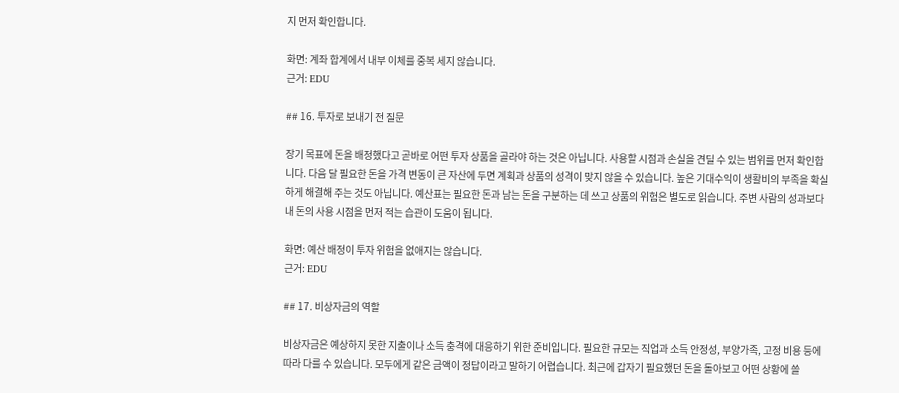지 먼저 확인합니다.

화면: 계좌 합계에서 내부 이체를 중복 세지 않습니다.
근거: EDU

## 16. 투자로 보내기 전 질문

장기 목표에 돈을 배정했다고 곧바로 어떤 투자 상품을 골라야 하는 것은 아닙니다. 사용할 시점과 손실을 견딜 수 있는 범위를 먼저 확인합니다. 다음 달 필요한 돈을 가격 변동이 큰 자산에 두면 계획과 상품의 성격이 맞지 않을 수 있습니다. 높은 기대수익이 생활비의 부족을 확실하게 해결해 주는 것도 아닙니다. 예산표는 필요한 돈과 남는 돈을 구분하는 데 쓰고 상품의 위험은 별도로 읽습니다. 주변 사람의 성과보다 내 돈의 사용 시점을 먼저 적는 습관이 도움이 됩니다.

화면: 예산 배정이 투자 위험을 없애지는 않습니다.
근거: EDU

## 17. 비상자금의 역할

비상자금은 예상하지 못한 지출이나 소득 충격에 대응하기 위한 준비입니다. 필요한 규모는 직업과 소득 안정성, 부양가족, 고정 비용 등에 따라 다를 수 있습니다. 모두에게 같은 금액이 정답이라고 말하기 어렵습니다. 최근에 갑자기 필요했던 돈을 돌아보고 어떤 상황에 쓸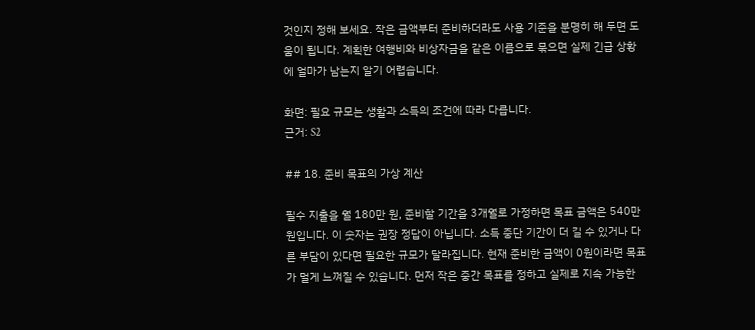것인지 정해 보세요. 작은 금액부터 준비하더라도 사용 기준을 분명히 해 두면 도움이 됩니다. 계획한 여행비와 비상자금을 같은 이름으로 묶으면 실제 긴급 상황에 얼마가 남는지 알기 어렵습니다.

화면: 필요 규모는 생활과 소득의 조건에 따라 다릅니다.
근거: S2

## 18. 준비 목표의 가상 계산

필수 지출을 월 180만 원, 준비할 기간을 3개월로 가정하면 목표 금액은 540만 원입니다. 이 숫자는 권장 정답이 아닙니다. 소득 중단 기간이 더 길 수 있거나 다른 부담이 있다면 필요한 규모가 달라집니다. 현재 준비한 금액이 0원이라면 목표가 멀게 느껴질 수 있습니다. 먼저 작은 중간 목표를 정하고 실제로 지속 가능한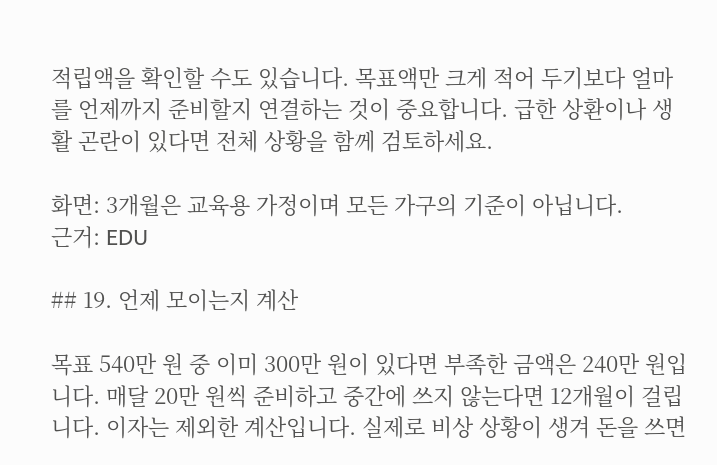적립액을 확인할 수도 있습니다. 목표액만 크게 적어 두기보다 얼마를 언제까지 준비할지 연결하는 것이 중요합니다. 급한 상환이나 생활 곤란이 있다면 전체 상황을 함께 검토하세요.

화면: 3개월은 교육용 가정이며 모든 가구의 기준이 아닙니다.
근거: EDU

## 19. 언제 모이는지 계산

목표 540만 원 중 이미 300만 원이 있다면 부족한 금액은 240만 원입니다. 매달 20만 원씩 준비하고 중간에 쓰지 않는다면 12개월이 걸립니다. 이자는 제외한 계산입니다. 실제로 비상 상황이 생겨 돈을 쓰면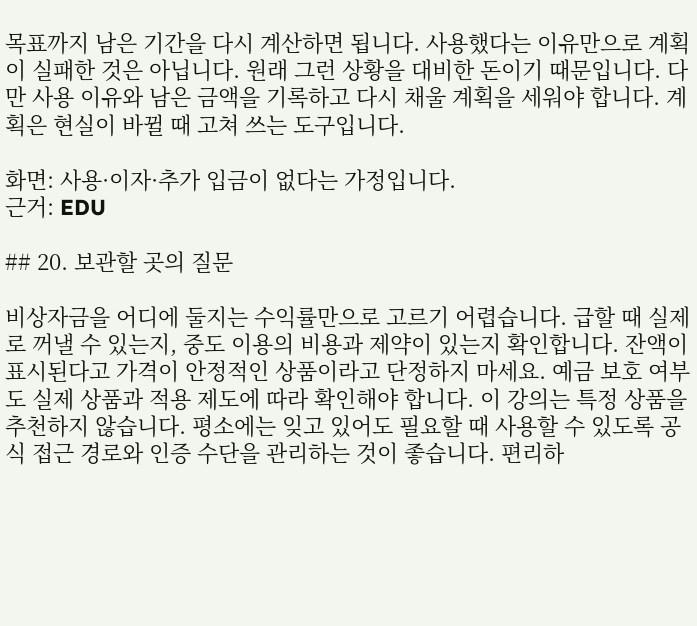목표까지 남은 기간을 다시 계산하면 됩니다. 사용했다는 이유만으로 계획이 실패한 것은 아닙니다. 원래 그런 상황을 대비한 돈이기 때문입니다. 다만 사용 이유와 남은 금액을 기록하고 다시 채울 계획을 세워야 합니다. 계획은 현실이 바뀔 때 고쳐 쓰는 도구입니다.

화면: 사용·이자·추가 입금이 없다는 가정입니다.
근거: EDU

## 20. 보관할 곳의 질문

비상자금을 어디에 둘지는 수익률만으로 고르기 어렵습니다. 급할 때 실제로 꺼낼 수 있는지, 중도 이용의 비용과 제약이 있는지 확인합니다. 잔액이 표시된다고 가격이 안정적인 상품이라고 단정하지 마세요. 예금 보호 여부도 실제 상품과 적용 제도에 따라 확인해야 합니다. 이 강의는 특정 상품을 추천하지 않습니다. 평소에는 잊고 있어도 필요할 때 사용할 수 있도록 공식 접근 경로와 인증 수단을 관리하는 것이 좋습니다. 편리하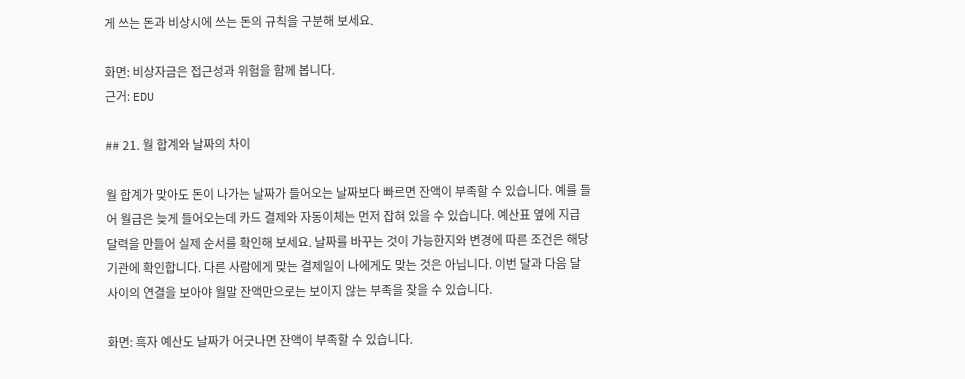게 쓰는 돈과 비상시에 쓰는 돈의 규칙을 구분해 보세요.

화면: 비상자금은 접근성과 위험을 함께 봅니다.
근거: EDU

## 21. 월 합계와 날짜의 차이

월 합계가 맞아도 돈이 나가는 날짜가 들어오는 날짜보다 빠르면 잔액이 부족할 수 있습니다. 예를 들어 월급은 늦게 들어오는데 카드 결제와 자동이체는 먼저 잡혀 있을 수 있습니다. 예산표 옆에 지급 달력을 만들어 실제 순서를 확인해 보세요. 날짜를 바꾸는 것이 가능한지와 변경에 따른 조건은 해당 기관에 확인합니다. 다른 사람에게 맞는 결제일이 나에게도 맞는 것은 아닙니다. 이번 달과 다음 달 사이의 연결을 보아야 월말 잔액만으로는 보이지 않는 부족을 찾을 수 있습니다.

화면: 흑자 예산도 날짜가 어긋나면 잔액이 부족할 수 있습니다.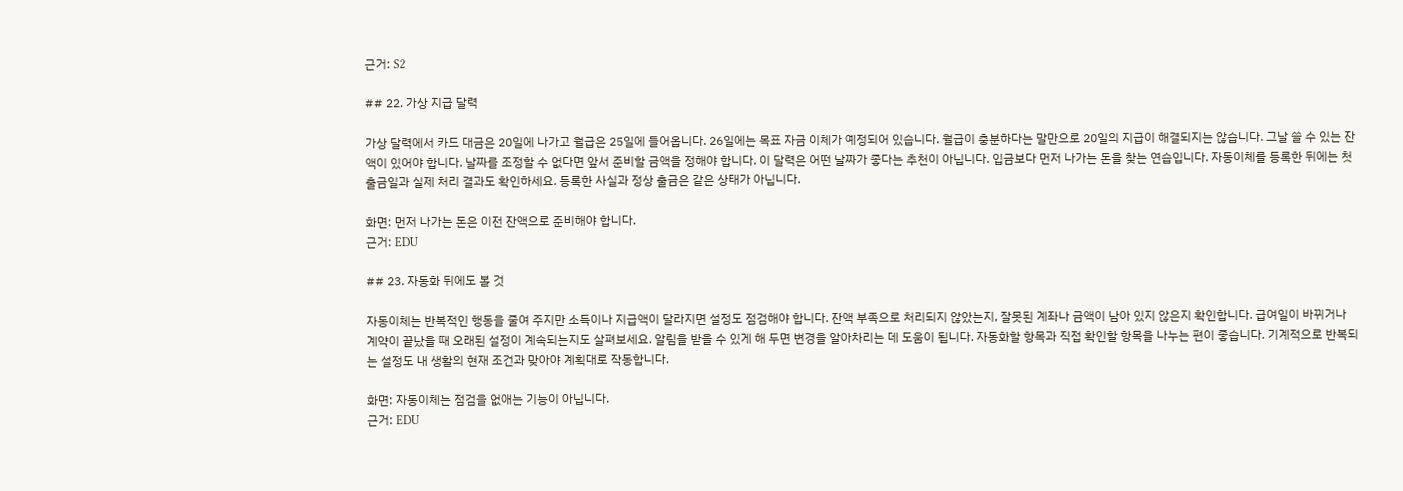근거: S2

## 22. 가상 지급 달력

가상 달력에서 카드 대금은 20일에 나가고 월급은 25일에 들어옵니다. 26일에는 목표 자금 이체가 예정되어 있습니다. 월급이 충분하다는 말만으로 20일의 지급이 해결되지는 않습니다. 그날 쓸 수 있는 잔액이 있어야 합니다. 날짜를 조정할 수 없다면 앞서 준비할 금액을 정해야 합니다. 이 달력은 어떤 날짜가 좋다는 추천이 아닙니다. 입금보다 먼저 나가는 돈을 찾는 연습입니다. 자동이체를 등록한 뒤에는 첫 출금일과 실제 처리 결과도 확인하세요. 등록한 사실과 정상 출금은 같은 상태가 아닙니다.

화면: 먼저 나가는 돈은 이전 잔액으로 준비해야 합니다.
근거: EDU

## 23. 자동화 뒤에도 볼 것

자동이체는 반복적인 행동을 줄여 주지만 소득이나 지급액이 달라지면 설정도 점검해야 합니다. 잔액 부족으로 처리되지 않았는지, 잘못된 계좌나 금액이 남아 있지 않은지 확인합니다. 급여일이 바뀌거나 계약이 끝났을 때 오래된 설정이 계속되는지도 살펴보세요. 알림을 받을 수 있게 해 두면 변경을 알아차리는 데 도움이 됩니다. 자동화할 항목과 직접 확인할 항목을 나누는 편이 좋습니다. 기계적으로 반복되는 설정도 내 생활의 현재 조건과 맞아야 계획대로 작동합니다.

화면: 자동이체는 점검을 없애는 기능이 아닙니다.
근거: EDU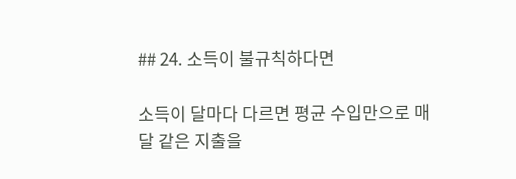## 24. 소득이 불규칙하다면

소득이 달마다 다르면 평균 수입만으로 매달 같은 지출을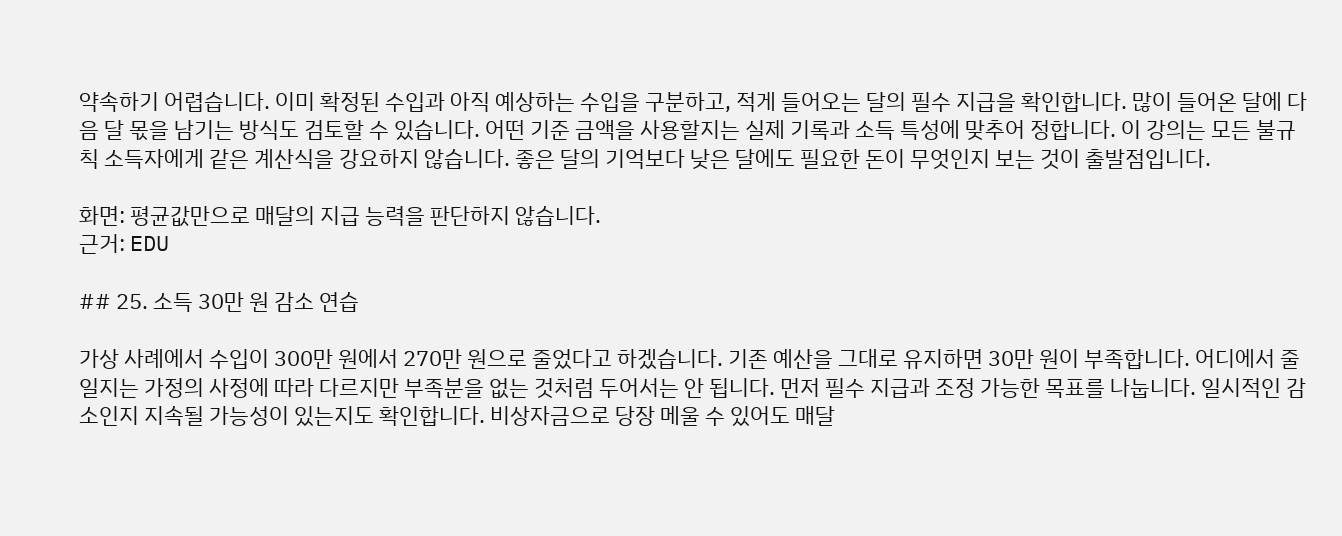약속하기 어렵습니다. 이미 확정된 수입과 아직 예상하는 수입을 구분하고, 적게 들어오는 달의 필수 지급을 확인합니다. 많이 들어온 달에 다음 달 몫을 남기는 방식도 검토할 수 있습니다. 어떤 기준 금액을 사용할지는 실제 기록과 소득 특성에 맞추어 정합니다. 이 강의는 모든 불규칙 소득자에게 같은 계산식을 강요하지 않습니다. 좋은 달의 기억보다 낮은 달에도 필요한 돈이 무엇인지 보는 것이 출발점입니다.

화면: 평균값만으로 매달의 지급 능력을 판단하지 않습니다.
근거: EDU

## 25. 소득 30만 원 감소 연습

가상 사례에서 수입이 300만 원에서 270만 원으로 줄었다고 하겠습니다. 기존 예산을 그대로 유지하면 30만 원이 부족합니다. 어디에서 줄일지는 가정의 사정에 따라 다르지만 부족분을 없는 것처럼 두어서는 안 됩니다. 먼저 필수 지급과 조정 가능한 목표를 나눕니다. 일시적인 감소인지 지속될 가능성이 있는지도 확인합니다. 비상자금으로 당장 메울 수 있어도 매달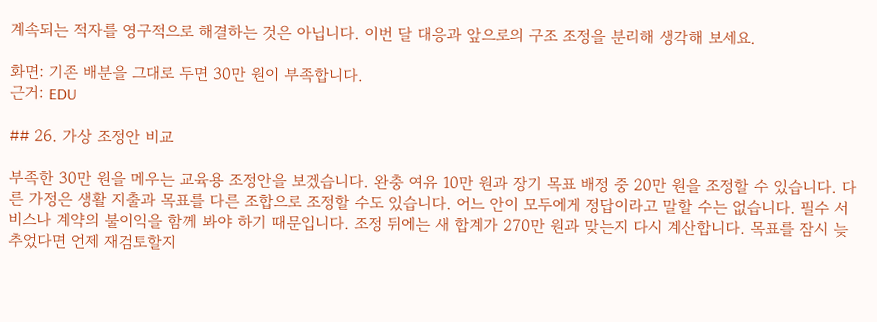계속되는 적자를 영구적으로 해결하는 것은 아닙니다. 이번 달 대응과 앞으로의 구조 조정을 분리해 생각해 보세요.

화면: 기존 배분을 그대로 두면 30만 원이 부족합니다.
근거: EDU

## 26. 가상 조정안 비교

부족한 30만 원을 메우는 교육용 조정안을 보겠습니다. 완충 여유 10만 원과 장기 목표 배정 중 20만 원을 조정할 수 있습니다. 다른 가정은 생활 지출과 목표를 다른 조합으로 조정할 수도 있습니다. 어느 안이 모두에게 정답이라고 말할 수는 없습니다. 필수 서비스나 계약의 불이익을 함께 봐야 하기 때문입니다. 조정 뒤에는 새 합계가 270만 원과 맞는지 다시 계산합니다. 목표를 잠시 늦추었다면 언제 재검토할지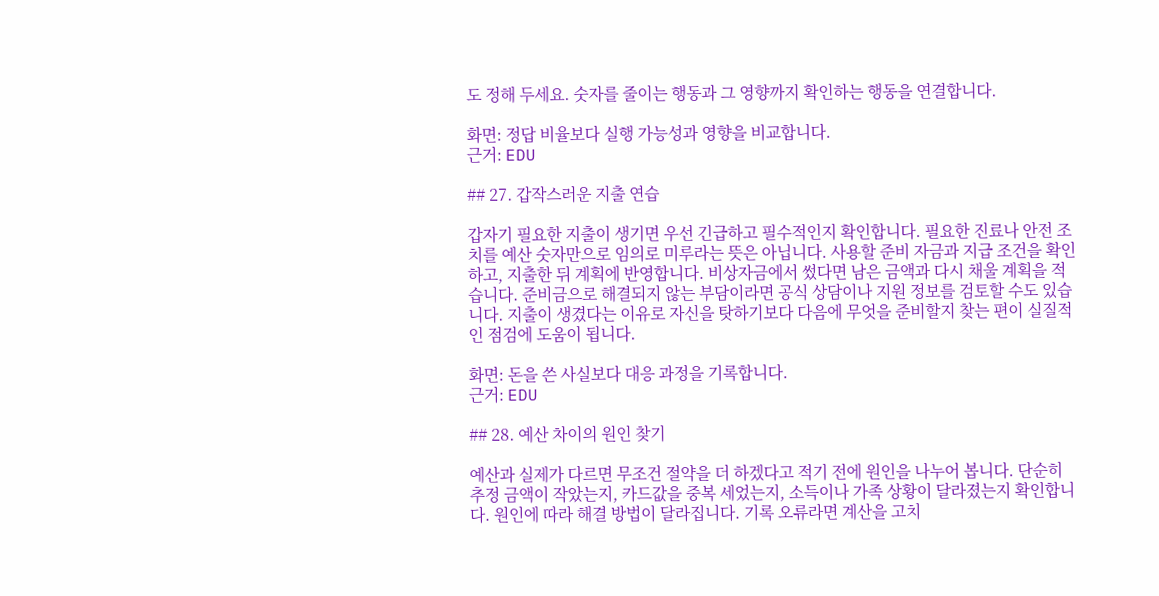도 정해 두세요. 숫자를 줄이는 행동과 그 영향까지 확인하는 행동을 연결합니다.

화면: 정답 비율보다 실행 가능성과 영향을 비교합니다.
근거: EDU

## 27. 갑작스러운 지출 연습

갑자기 필요한 지출이 생기면 우선 긴급하고 필수적인지 확인합니다. 필요한 진료나 안전 조치를 예산 숫자만으로 임의로 미루라는 뜻은 아닙니다. 사용할 준비 자금과 지급 조건을 확인하고, 지출한 뒤 계획에 반영합니다. 비상자금에서 썼다면 남은 금액과 다시 채울 계획을 적습니다. 준비금으로 해결되지 않는 부담이라면 공식 상담이나 지원 정보를 검토할 수도 있습니다. 지출이 생겼다는 이유로 자신을 탓하기보다 다음에 무엇을 준비할지 찾는 편이 실질적인 점검에 도움이 됩니다.

화면: 돈을 쓴 사실보다 대응 과정을 기록합니다.
근거: EDU

## 28. 예산 차이의 원인 찾기

예산과 실제가 다르면 무조건 절약을 더 하겠다고 적기 전에 원인을 나누어 봅니다. 단순히 추정 금액이 작았는지, 카드값을 중복 세었는지, 소득이나 가족 상황이 달라졌는지 확인합니다. 원인에 따라 해결 방법이 달라집니다. 기록 오류라면 계산을 고치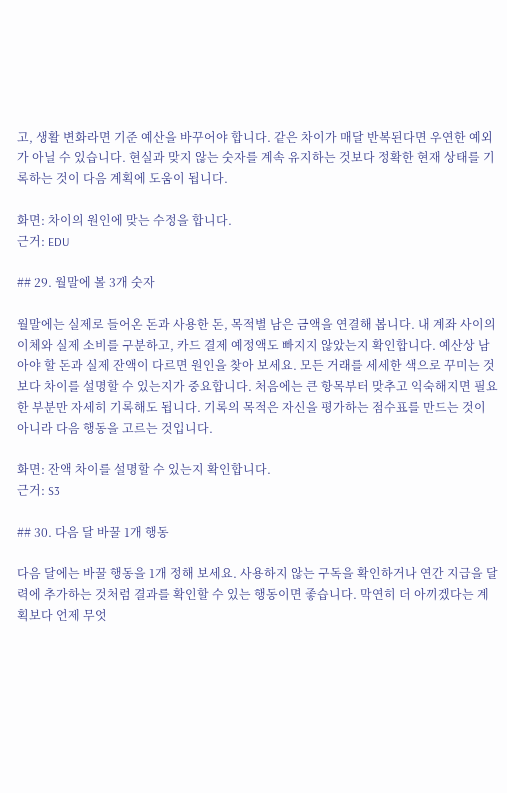고, 생활 변화라면 기준 예산을 바꾸어야 합니다. 같은 차이가 매달 반복된다면 우연한 예외가 아닐 수 있습니다. 현실과 맞지 않는 숫자를 계속 유지하는 것보다 정확한 현재 상태를 기록하는 것이 다음 계획에 도움이 됩니다.

화면: 차이의 원인에 맞는 수정을 합니다.
근거: EDU

## 29. 월말에 볼 3개 숫자

월말에는 실제로 들어온 돈과 사용한 돈, 목적별 남은 금액을 연결해 봅니다. 내 계좌 사이의 이체와 실제 소비를 구분하고, 카드 결제 예정액도 빠지지 않았는지 확인합니다. 예산상 남아야 할 돈과 실제 잔액이 다르면 원인을 찾아 보세요. 모든 거래를 세세한 색으로 꾸미는 것보다 차이를 설명할 수 있는지가 중요합니다. 처음에는 큰 항목부터 맞추고 익숙해지면 필요한 부분만 자세히 기록해도 됩니다. 기록의 목적은 자신을 평가하는 점수표를 만드는 것이 아니라 다음 행동을 고르는 것입니다.

화면: 잔액 차이를 설명할 수 있는지 확인합니다.
근거: S3

## 30. 다음 달 바꿀 1개 행동

다음 달에는 바꿀 행동을 1개 정해 보세요. 사용하지 않는 구독을 확인하거나 연간 지급을 달력에 추가하는 것처럼 결과를 확인할 수 있는 행동이면 좋습니다. 막연히 더 아끼겠다는 계획보다 언제 무엇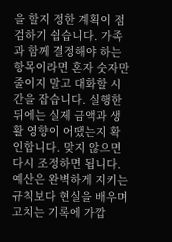을 할지 정한 계획이 점검하기 쉽습니다. 가족과 함께 결정해야 하는 항목이라면 혼자 숫자만 줄이지 말고 대화할 시간을 잡습니다. 실행한 뒤에는 실제 금액과 생활 영향이 어땠는지 확인합니다. 맞지 않으면 다시 조정하면 됩니다. 예산은 완벽하게 지키는 규칙보다 현실을 배우며 고치는 기록에 가깝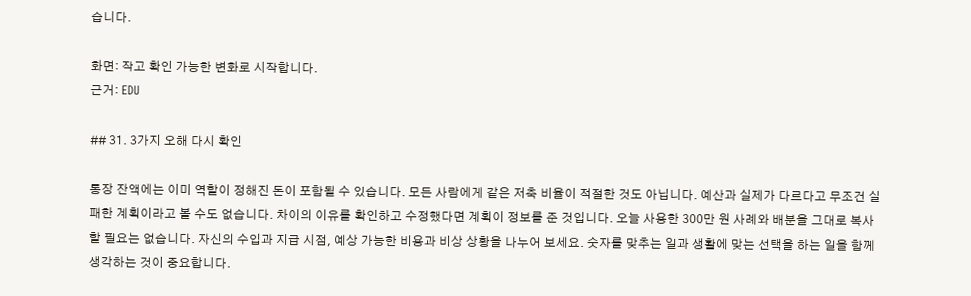습니다.

화면: 작고 확인 가능한 변화로 시작합니다.
근거: EDU

## 31. 3가지 오해 다시 확인

통장 잔액에는 이미 역할이 정해진 돈이 포함될 수 있습니다. 모든 사람에게 같은 저축 비율이 적절한 것도 아닙니다. 예산과 실제가 다르다고 무조건 실패한 계획이라고 볼 수도 없습니다. 차이의 이유를 확인하고 수정했다면 계획이 정보를 준 것입니다. 오늘 사용한 300만 원 사례와 배분을 그대로 복사할 필요는 없습니다. 자신의 수입과 지급 시점, 예상 가능한 비용과 비상 상황을 나누어 보세요. 숫자를 맞추는 일과 생활에 맞는 선택을 하는 일을 함께 생각하는 것이 중요합니다.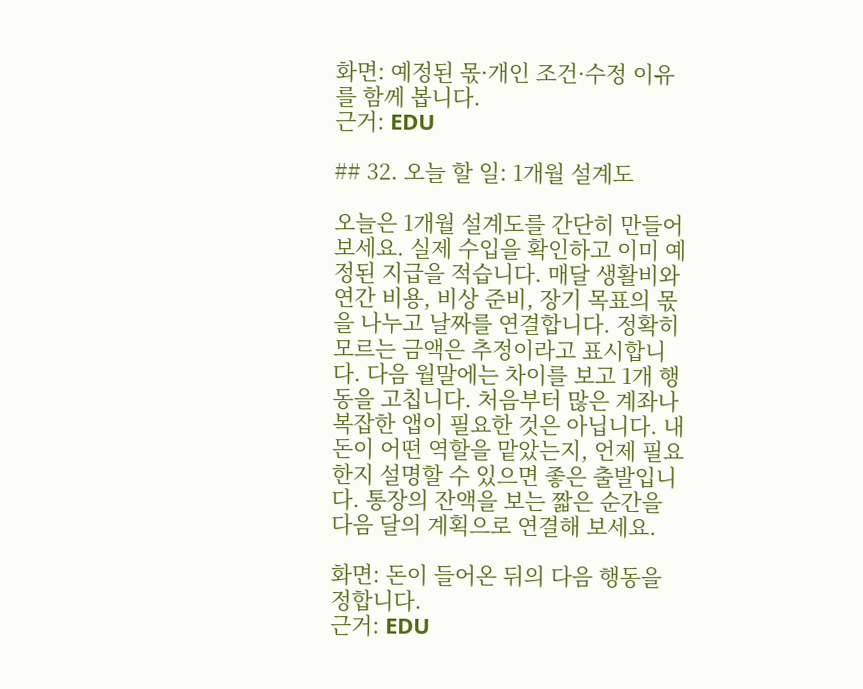화면: 예정된 몫·개인 조건·수정 이유를 함께 봅니다.
근거: EDU

## 32. 오늘 할 일: 1개월 설계도

오늘은 1개월 설계도를 간단히 만들어 보세요. 실제 수입을 확인하고 이미 예정된 지급을 적습니다. 매달 생활비와 연간 비용, 비상 준비, 장기 목표의 몫을 나누고 날짜를 연결합니다. 정확히 모르는 금액은 추정이라고 표시합니다. 다음 월말에는 차이를 보고 1개 행동을 고칩니다. 처음부터 많은 계좌나 복잡한 앱이 필요한 것은 아닙니다. 내 돈이 어떤 역할을 맡았는지, 언제 필요한지 설명할 수 있으면 좋은 출발입니다. 통장의 잔액을 보는 짧은 순간을 다음 달의 계획으로 연결해 보세요.

화면: 돈이 들어온 뒤의 다음 행동을 정합니다.
근거: EDU